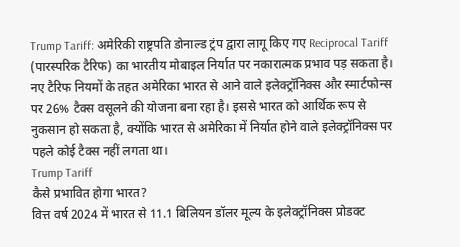Trump Tariff: अमेरिकी राष्ट्रपति डोनाल्ड ट्रंप द्वारा लागू किए गए Reciprocal Tariff (पारस्परिक टैरिफ) का भारतीय मोबाइल निर्यात पर नकारात्मक प्रभाव पड़ सकता है। नए टैरिफ नियमों के तहत अमेरिका भारत से आने वाले इलेक्ट्रॉनिक्स और स्मार्टफोन्स पर 26% टैक्स वसूलने की योजना बना रहा है। इससे भारत को आर्थिक रूप से नुकसान हो सकता है, क्योंकि भारत से अमेरिका में निर्यात होने वाले इलेक्ट्रॉनिक्स पर पहले कोई टैक्स नहीं लगता था।
Trump Tariff
कैसे प्रभावित होगा भारत?
वित्त वर्ष 2024 में भारत से 11.1 बिलियन डॉलर मूल्य के इलेक्ट्रॉनिक्स प्रोडक्ट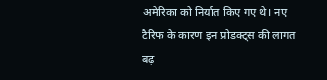अमेरिका को निर्यात किए गए थे। नए टैरिफ के कारण इन प्रोडक्ट्स की लागत बढ़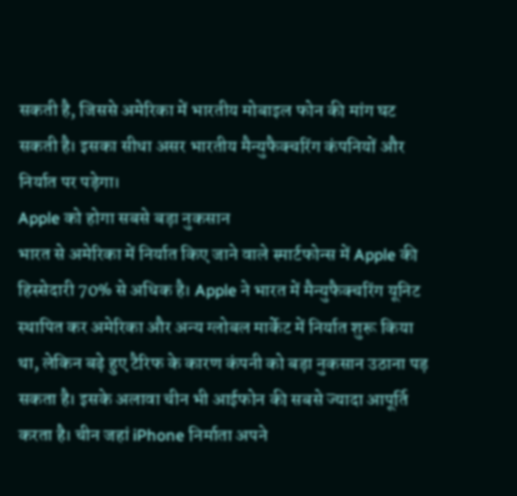सकती है, जिससे अमेरिका में भारतीय मोबाइल फोन की मांग घट सकती है। इसका सीधा असर भारतीय मैन्युफैक्चरिंग कंपनियों और निर्यात पर पड़ेगा।
Apple को होगा सबसे बड़ा नुकसान
भारत से अमेरिका में निर्यात किए जाने वाले स्मार्टफोन्स में Apple की हिस्सेदारी 70% से अधिक है। Apple ने भारत में मैन्युफैक्चरिंग यूनिट स्थापित कर अमेरिका और अन्य ग्लोबल मार्केट में निर्यात शुरू किया था, लेकिन बढ़े हुए टैरिफ के कारण कंपनी को बड़ा नुकसान उठाना पड़ सकता है। इसके अलावा चीन भी आईफोन की सबसे ज्यादा आपूर्ति करता है। चीन जहां iPhone निर्माता अपने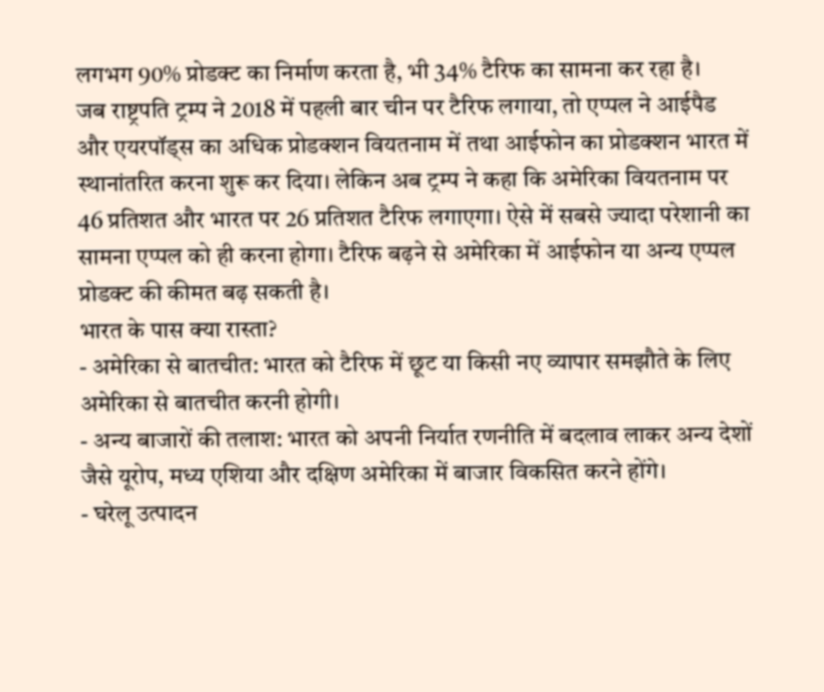लगभग 90% प्रोडक्ट का निर्माण करता है, भी 34% टैरिफ का सामना कर रहा है।
जब राष्ट्रपति ट्रम्प ने 2018 में पहली बार चीन पर टैरिफ लगाया, तो एप्पल ने आईपैड और एयरपॉड्स का अधिक प्रोडक्शन वियतनाम में तथा आईफोन का प्रोडक्शन भारत में स्थानांतरित करना शुरू कर दिया। लेकिन अब ट्रम्प ने कहा कि अमेरिका वियतनाम पर 46 प्रतिशत और भारत पर 26 प्रतिशत टैरिफ लगाएगा। ऐसे में सबसे ज्यादा परेशानी का सामना एप्पल को ही करना होगा। टैरिफ बढ़ने से अमेरिका में आईफोन या अन्य एप्पल प्रोडक्ट की कीमत बढ़ सकती है।
भारत के पास क्या रास्ता?
- अमेरिका से बातचीत: भारत को टैरिफ में छूट या किसी नए व्यापार समझौते के लिए अमेरिका से बातचीत करनी होगी।
- अन्य बाजारों की तलाश: भारत को अपनी निर्यात रणनीति में बदलाव लाकर अन्य देशों जैसे यूरोप, मध्य एशिया और दक्षिण अमेरिका में बाजार विकसित करने होंगे।
- घरेलू उत्पादन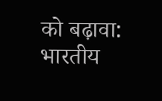को बढ़ावा: भारतीय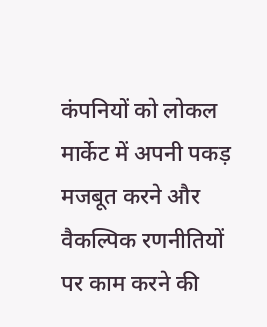कंपनियों को लोकल मार्केट में अपनी पकड़ मजबूत करने और वैकल्पिक रणनीतियों पर काम करने की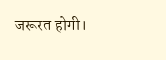जरूरत होगी।